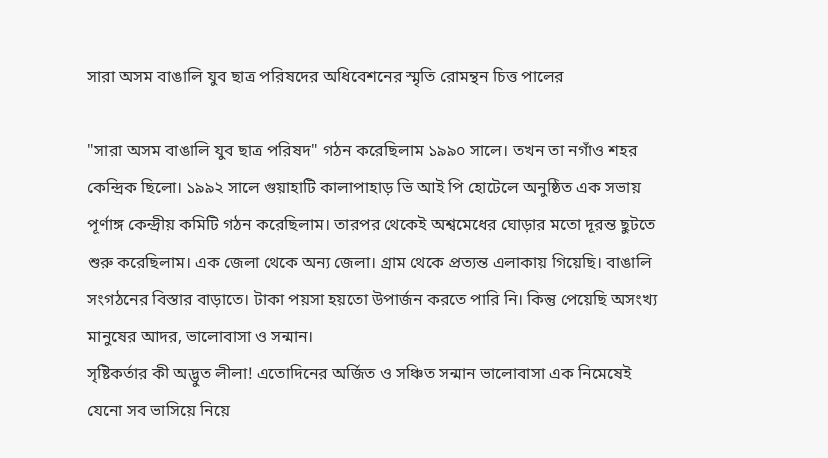সারা অসম বাঙালি যুব ছাত্র পরিষদের অধিবেশনের স্মৃতি রোমন্থন চিত্ত পালের

"সারা অসম বাঙালি যুব ছাত্র পরিষদ" গঠন করেছিলাম ১৯৯০ সালে। তখন তা নগাঁও শহর কেন্দ্রিক ছিলো। ১৯৯২ সালে গুয়াহাটি কালাপাহাড় ভি আই পি হোটেলে অনুষ্ঠিত এক সভায় পূর্ণাঙ্গ কেন্দ্রীয় কমিটি গঠন করেছিলাম। তারপর থেকেই অশ্বমেধের ঘোড়ার মতো দূরন্ত ছুটতে শুরু করেছিলাম। এক জেলা থেকে অন্য জেলা। গ্রাম থেকে প্রত্যন্ত এলাকায় গিয়েছি। বাঙালি সংগঠনের বিস্তার বাড়াতে। টাকা পয়সা হয়তো উপার্জন করতে পারি নি। কিন্তু পেয়েছি অসংখ্য মানুষের আদর, ভালোবাসা ও সন্মান।
সৃষ্টিকর্তার কী অদ্ভুত লীলা! এতোদিনের অর্জিত ও সঞ্চিত সন্মান ভালোবাসা এক নিমেষেই যেনো সব ভাসিয়ে নিয়ে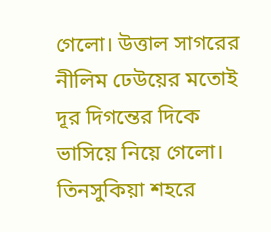গেলো। উত্তাল সাগরের নীলিম ঢেউয়ের মতোই দূর দিগন্তের দিকে ভাসিয়ে নিয়ে গেলো। তিনসুকিয়া শহরে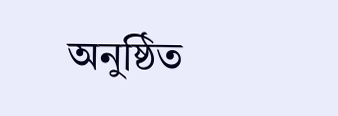অনুষ্ঠিত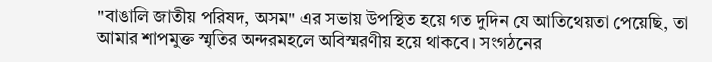"বাঙালি জাতীয় পরিষদ, অসম" এর সভায় উপস্থিত হয়ে গত দুদিন যে আতিথেয়তা পেয়েছি, তা আমার শাপমুক্ত স্মৃতির অন্দরমহলে অবিস্মরণীয় হয়ে থাকবে। সংগঠনের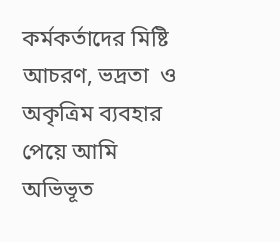কর্মকর্তাদের মিষ্টি আচরণ, ভদ্রতা  ও অকৃত্রিম ব্যবহার পেয়ে আমি অভিভূত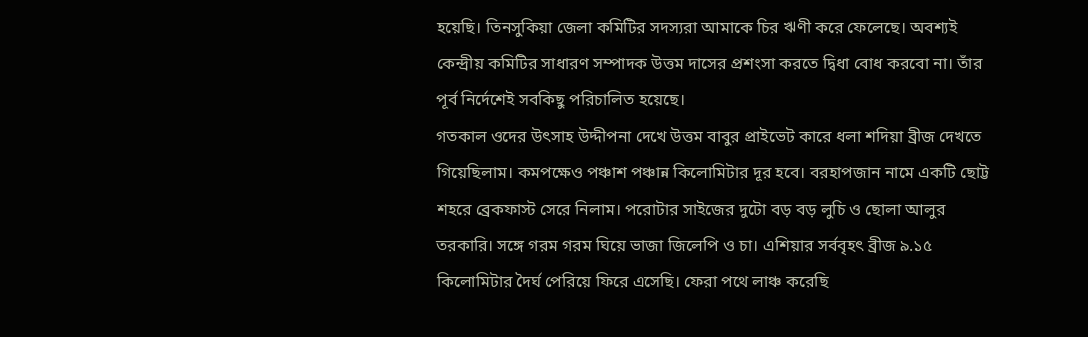হয়েছি। তিনসুকিয়া জেলা কমিটির সদস্যরা আমাকে চির ঋণী করে ফেলেছে। অবশ্যই কেন্দ্রীয় কমিটির সাধারণ সম্পাদক উত্তম দাসের প্রশংসা করতে দ্বিধা বোধ করবো না। তাঁর পূর্ব নির্দেশেই সবকিছু পরিচালিত হয়েছে।
গতকাল ওদের উৎসাহ উদ্দীপনা দেখে উত্তম বাবুর প্রাইভেট কারে ধলা শদিয়া ব্রীজ দেখতে গিয়েছিলাম। কমপক্ষেও পঞ্চাশ পঞ্চান্ন কিলোমিটার দূর হবে। বরহাপজান নামে একটি ছোট্ট শহরে ব্রেকফাস্ট সেরে নিলাম। পরোটার সাইজের দুটো বড় বড় লুচি ও ছোলা আলুর তরকারি। সঙ্গে গরম গরম ঘিয়ে ভাজা জিলেপি ও চা। এশিয়ার সর্ববৃহৎ ব্রীজ ৯.১৫ কিলোমিটার দৈর্ঘ পেরিয়ে ফিরে এসেছি। ফেরা পথে লাঞ্চ করেছি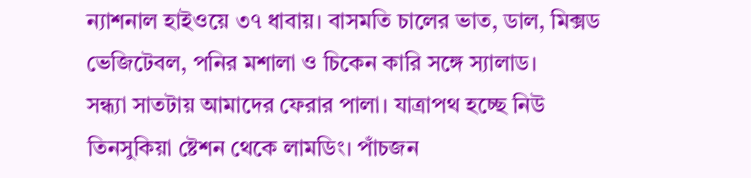ন্যাশনাল হাইওয়ে ৩৭ ধাবায়। বাসমতি চালের ভাত, ডাল, মিক্সড ভেজিটেবল, পনির মশালা ও চিকেন কারি সঙ্গে স্যালাড।
সন্ধ্যা সাতটায় আমাদের ফেরার পালা। যাত্রাপথ হচ্ছে নিউ তিনসুকিয়া ষ্টেশন থেকে লামডিং। পাঁচজন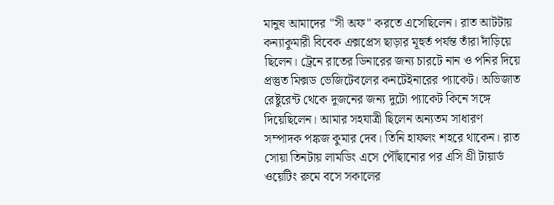মানুষ আমাদের "সী অফ" করতে এসেছিলেন। রাত আটটায় কন্যাকুমারী বিবেক এক্সপ্রেস ছাড়ার মূহুর্ত পর্যন্ত তাঁরা দাঁড়িয়ে ছিলেন। ট্রেনে রাতের ডিনারের জন্য চারটে নান ও পনির দিয়ে প্রস্তুত মিক্সড ভেজিটেবলের কনটেইনারের প্যাকেট। অভিজাত রেষ্টুরেন্ট থেকে দুজনের জন্য দুটো প্যাকেট কিনে সঙ্গে দিয়েছিলেন। আমার সহযাত্রী ছিলেন অন্যতম সাধারণ সম্পাদক পঙ্কজ কুমার দেব। তিনি হাফলং শহরে থাকেন। রাত সোয়া তিনটায় লামডিং এসে পৌঁছানোর পর এসি থ্রী টায়ার্ড ওয়েটিং রুমে বসে সকালের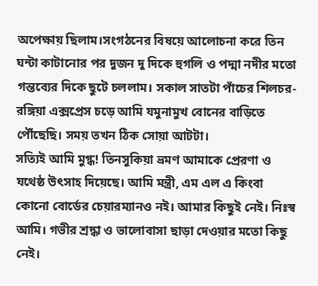অপেক্ষায় ছিলাম।সংগঠনের বিষয়ে আলোচনা করে তিন ঘন্টা কাটানোর পর দুজন দু দিকে হুগলি ও পদ্মা নদীর মতো গন্তব্যের দিকে ছুটে চললাম। সকাল সাতটা পাঁচের শিলচর-রঙ্গিয়া এক্সপ্রেস চড়ে আমি যমুনামুখ বোনের বাড়িতে পৌঁছেছি। সময় তখন ঠিক সোয়া আটটা।
সত্যিই আমি মুগ্ধ! তিনসুকিয়া ভ্রমণ আমাকে প্রেরণা ও যথেষ্ঠ উৎসাহ দিয়েছে। আমি মন্ত্রী, এম এল এ কিংবা কোনো বোর্ডের চেয়ারম্যানও নই। আমার কিছুই নেই। নিঃস্ব আমি। গভীর শ্রদ্ধা ও ভালোবাসা ছাড়া দেওয়ার মতো কিছু নেই।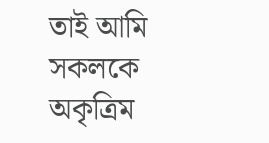তাই আমি সকলকে অকৃত্রিম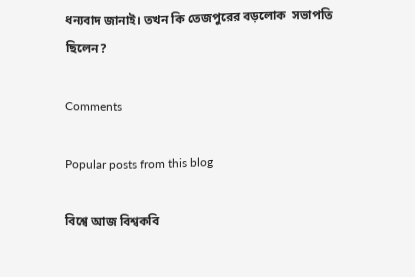ধন্যবাদ জানাই। তখন কি তেজপুরের বড়লোক  সভাপতি ছিলেন?

Comments

Popular posts from this blog

বিশ্বে আজ বিশ্বকবি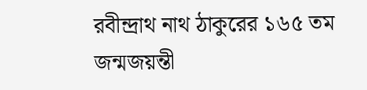রবীন্দ্রাথ নাথ ঠাকুরের ১৬৫ তম জন্মজয়ন্তী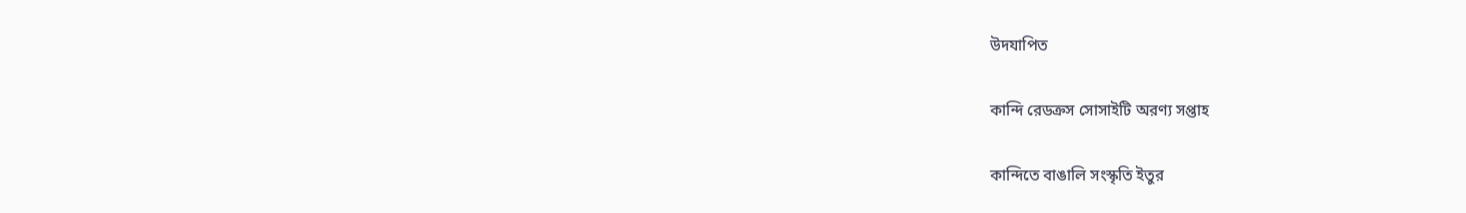উদযাপিত

কান্দি রেডক্রস সোসাইটি অরণ্য সপ্তাহ

কান্দিতে বাঙালি সংস্কৃতি ইতুর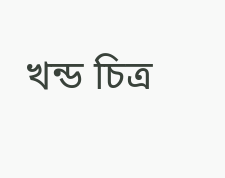খন্ড চিত্র